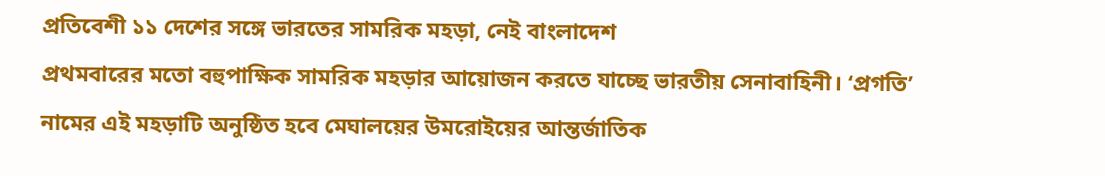প্রতিবেশী ১১ দেশের সঙ্গে ভারতের সামরিক মহড়া, নেই বাংলাদেশ
প্রথমবারের মতো বহুপাক্ষিক সামরিক মহড়ার আয়োজন করতে যাচ্ছে ভারতীয় সেনাবাহিনী। ‘প্রগতি’ নামের এই মহড়াটি অনুষ্ঠিত হবে মেঘালয়ের উমরোইয়ের আন্তর্জাতিক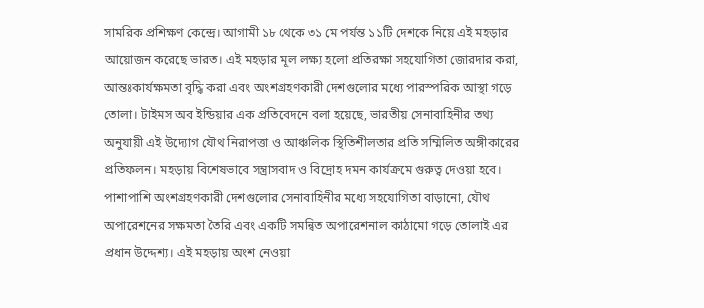সামরিক প্রশিক্ষণ কেন্দ্রে। আগামী ১৮ থেকে ৩১ মে পর্যন্ত ১১টি দেশকে নিয়ে এই মহড়ার আয়োজন করেছে ভারত। এই মহড়ার মূল লক্ষ্য হলো প্রতিরক্ষা সহযোগিতা জোরদার করা, আন্তঃকার্যক্ষমতা বৃদ্ধি করা এবং অংশগ্রহণকারী দেশগুলোর মধ্যে পারস্পরিক আস্থা গড়ে তোলা। টাইমস অব ইন্ডিয়ার এক প্রতিবেদনে বলা হয়েছে, ভারতীয় সেনাবাহিনীর তথ্য অনুযায়ী এই উদ্যোগ যৌথ নিরাপত্তা ও আঞ্চলিক স্থিতিশীলতার প্রতি সম্মিলিত অঙ্গীকারের প্রতিফলন। মহড়ায় বিশেষভাবে সন্ত্রাসবাদ ও বিদ্রোহ দমন কার্যক্রমে গুরুত্ব দেওয়া হবে। পাশাপাশি অংশগ্রহণকারী দেশগুলোর সেনাবাহিনীর মধ্যে সহযোগিতা বাড়ানো, যৌথ অপারেশনের সক্ষমতা তৈরি এবং একটি সমন্বিত অপারেশনাল কাঠামো গড়ে তোলাই এর প্রধান উদ্দেশ্য। এই মহড়ায় অংশ নেওয়া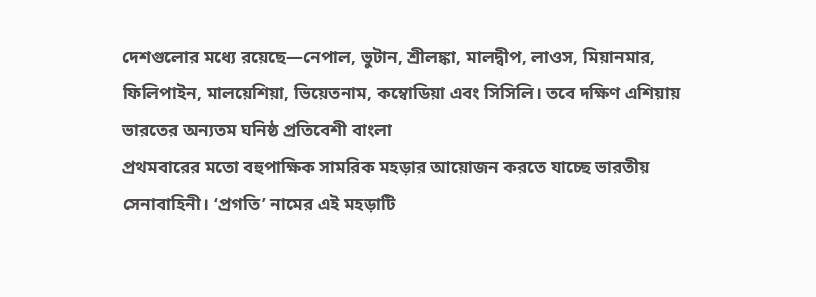দেশগুলোর মধ্যে রয়েছে—নেপাল, ভুটান, শ্রীলঙ্কা, মালদ্বীপ, লাওস, মিয়ানমার, ফিলিপাইন, মালয়েশিয়া, ভিয়েতনাম, কম্বোডিয়া এবং সিসিলি। তবে দক্ষিণ এশিয়ায় ভারতের অন্যতম ঘনিষ্ঠ প্রতিবেশী বাংলা
প্রথমবারের মতো বহুপাক্ষিক সামরিক মহড়ার আয়োজন করতে যাচ্ছে ভারতীয় সেনাবাহিনী। ‘প্রগতি’ নামের এই মহড়াটি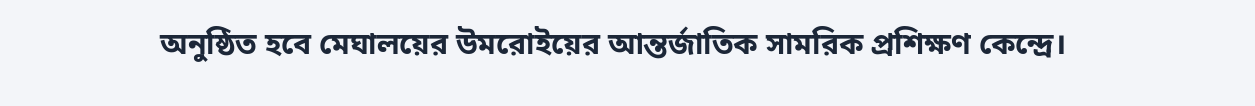অনুষ্ঠিত হবে মেঘালয়ের উমরোইয়ের আন্তর্জাতিক সামরিক প্রশিক্ষণ কেন্দ্রে।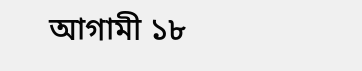আগামী ১৮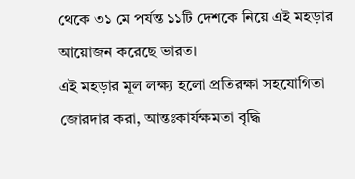থেকে ৩১ মে পর্যন্ত ১১টি দেশকে নিয়ে এই মহড়ার আয়োজন করেছে ভারত।
এই মহড়ার মূল লক্ষ্য হলো প্রতিরক্ষা সহযোগিতা জোরদার করা, আন্তঃকার্যক্ষমতা বৃদ্ধি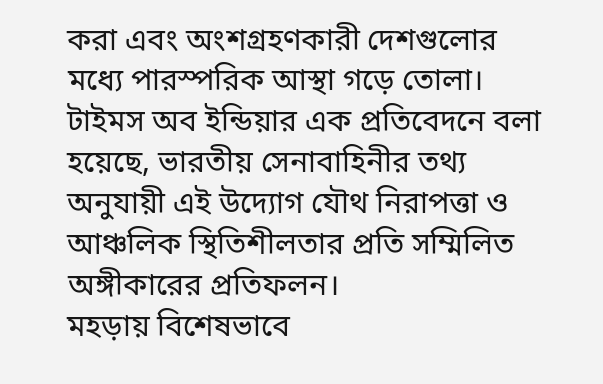করা এবং অংশগ্রহণকারী দেশগুলোর মধ্যে পারস্পরিক আস্থা গড়ে তোলা। টাইমস অব ইন্ডিয়ার এক প্রতিবেদনে বলা হয়েছে, ভারতীয় সেনাবাহিনীর তথ্য অনুযায়ী এই উদ্যোগ যৌথ নিরাপত্তা ও আঞ্চলিক স্থিতিশীলতার প্রতি সম্মিলিত অঙ্গীকারের প্রতিফলন।
মহড়ায় বিশেষভাবে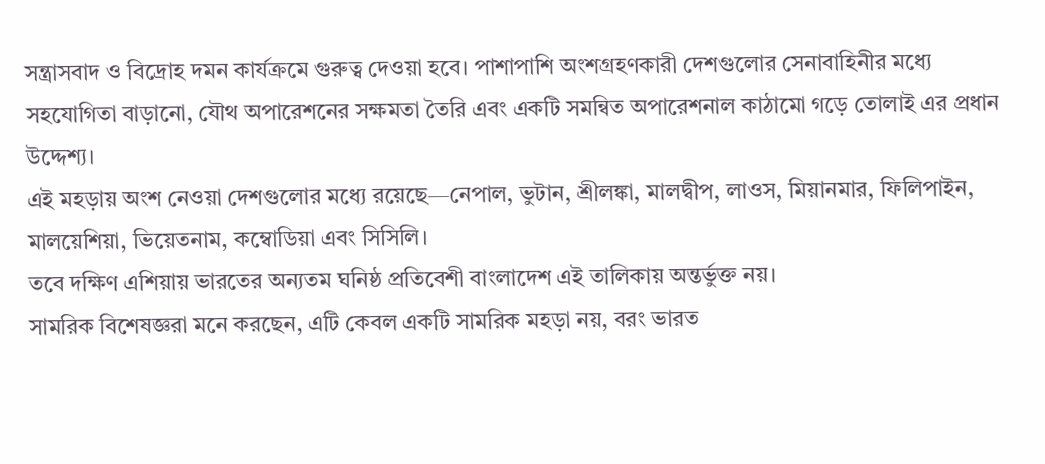সন্ত্রাসবাদ ও বিদ্রোহ দমন কার্যক্রমে গুরুত্ব দেওয়া হবে। পাশাপাশি অংশগ্রহণকারী দেশগুলোর সেনাবাহিনীর মধ্যে সহযোগিতা বাড়ানো, যৌথ অপারেশনের সক্ষমতা তৈরি এবং একটি সমন্বিত অপারেশনাল কাঠামো গড়ে তোলাই এর প্রধান উদ্দেশ্য।
এই মহড়ায় অংশ নেওয়া দেশগুলোর মধ্যে রয়েছে—নেপাল, ভুটান, শ্রীলঙ্কা, মালদ্বীপ, লাওস, মিয়ানমার, ফিলিপাইন, মালয়েশিয়া, ভিয়েতনাম, কম্বোডিয়া এবং সিসিলি।
তবে দক্ষিণ এশিয়ায় ভারতের অন্যতম ঘনিষ্ঠ প্রতিবেশী বাংলাদেশ এই তালিকায় অন্তর্ভুক্ত নয়।
সামরিক বিশেষজ্ঞরা মনে করছেন, এটি কেবল একটি সামরিক মহড়া নয়, বরং ভারত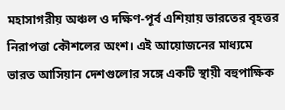মহাসাগরীয় অঞ্চল ও দক্ষিণ-পূর্ব এশিয়ায় ভারতের বৃহত্তর নিরাপত্তা কৌশলের অংশ। এই আয়োজনের মাধ্যমে ভারত আসিয়ান দেশগুলোর সঙ্গে একটি স্থায়ী বহুপাক্ষিক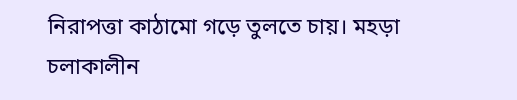নিরাপত্তা কাঠামো গড়ে তুলতে চায়। মহড়া চলাকালীন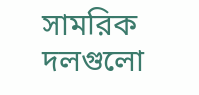সামরিক দলগুলো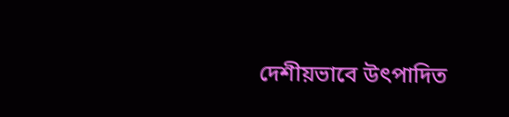দেশীয়ভাবে উৎপাদিত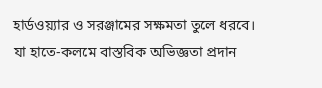হার্ডওয়্যার ও সরঞ্জামের সক্ষমতা তুলে ধরবে।
যা হাতে-কলমে বাস্তবিক অভিজ্ঞতা প্রদান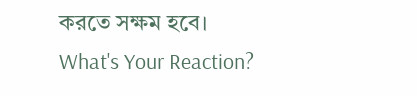করতে সক্ষম হবে।
What's Your Reaction?